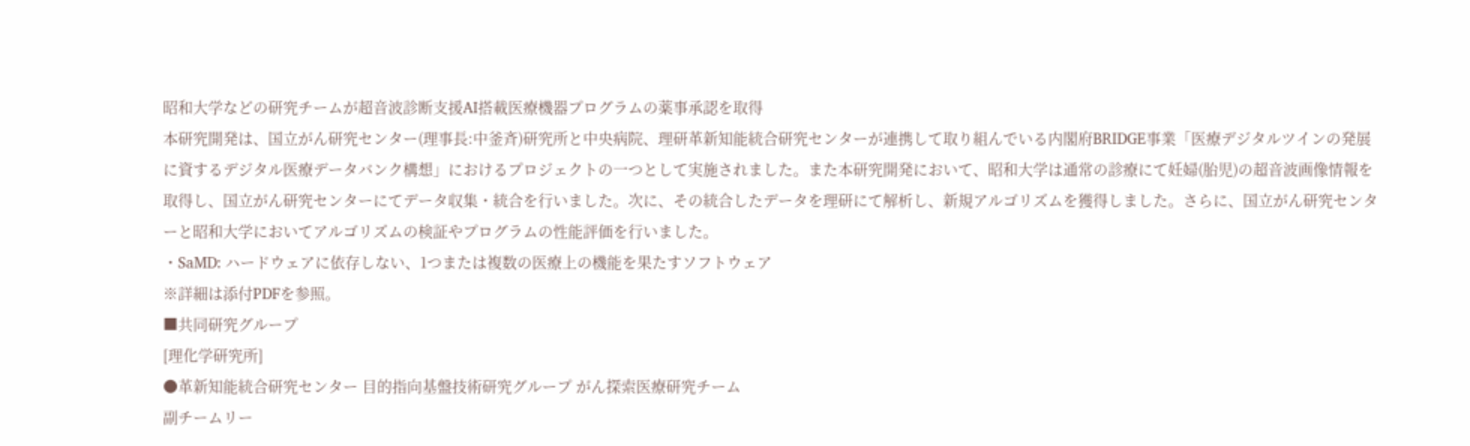昭和大学などの研究チームが超音波診断支援AI搭載医療機器プログラムの薬事承認を取得
本研究開発は、国立がん研究センター(理事長:中釜斉)研究所と中央病院、理研革新知能統合研究センターが連携して取り組んでいる内閣府BRIDGE事業「医療デジタルツインの発展に資するデジタル医療データバンク構想」におけるプロジェクトの一つとして実施されました。また本研究開発において、昭和大学は通常の診療にて妊婦(胎児)の超音波画像情報を取得し、国立がん研究センターにてデータ収集・統合を行いました。次に、その統合したデータを理研にて解析し、新規アルゴリズムを獲得しました。さらに、国立がん研究センターと昭和大学においてアルゴリズムの検証やプログラムの性能評価を行いました。
・SaMD: ハードウェアに依存しない、1つまたは複数の医療上の機能を果たすソフトウェア
※詳細は添付PDFを参照。
■共同研究グループ
[理化学研究所]
●革新知能統合研究センター 目的指向基盤技術研究グループ がん探索医療研究チーム
副チームリー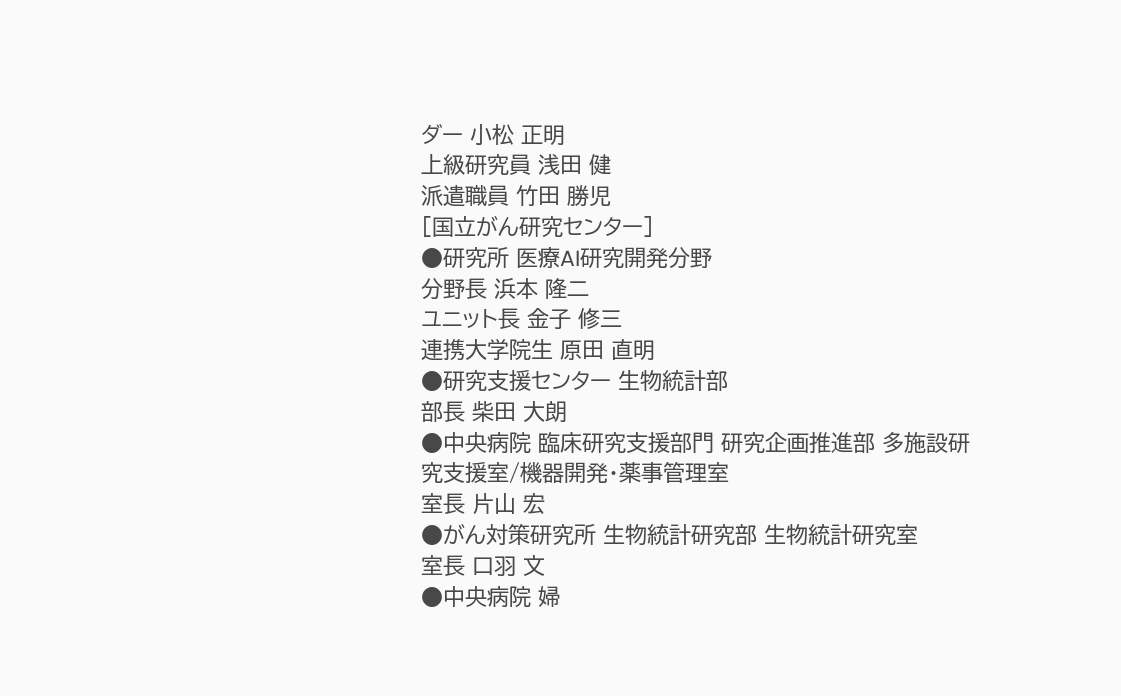ダー 小松 正明
上級研究員 浅田 健
派遣職員 竹田 勝児
[国立がん研究センター]
●研究所 医療AI研究開発分野
分野長 浜本 隆二
ユニット長 金子 修三
連携大学院生 原田 直明
●研究支援センター 生物統計部
部長 柴田 大朗
●中央病院 臨床研究支援部門 研究企画推進部 多施設研究支援室/機器開発・薬事管理室
室長 片山 宏
●がん対策研究所 生物統計研究部 生物統計研究室
室長 口羽 文
●中央病院 婦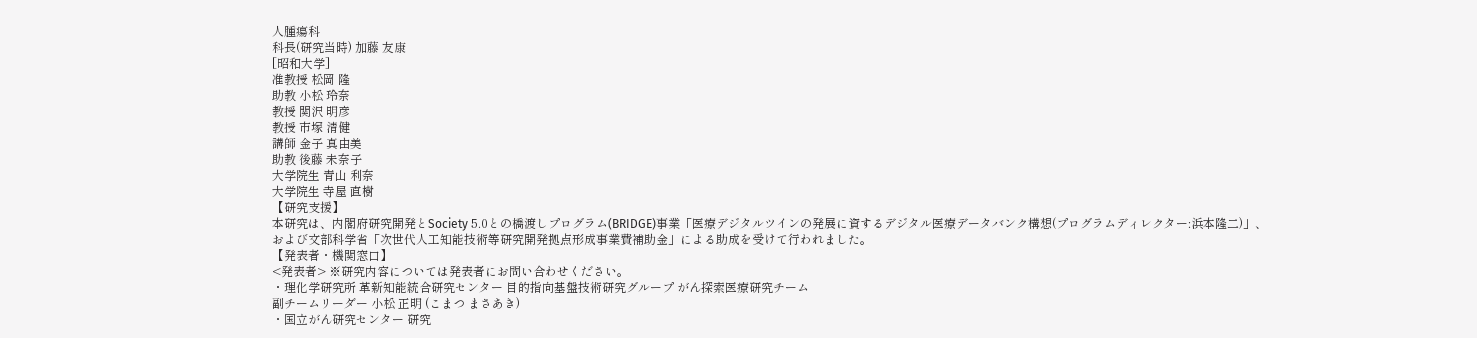人腫瘍科
科長(研究当時) 加藤 友康
[昭和大学]
准教授 松岡 隆
助教 小松 玲奈
教授 関沢 明彦
教授 市塚 清健
講師 金子 真由美
助教 後藤 未奈子
大学院生 青山 利奈
大学院生 寺屋 直樹
【研究支援】
本研究は、内閣府研究開発とSociety 5.0との橋渡しプログラム(BRIDGE)事業「医療デジタルツインの発展に資するデジタル医療データバンク構想(プログラムディレクター:浜本隆二)」、および文部科学省「次世代人工知能技術等研究開発拠点形成事業費補助金」による助成を受けて行われました。
【発表者・機関窓口】
<発表者> ※研究内容については発表者にお問い合わせください。
・理化学研究所 革新知能統合研究センター 目的指向基盤技術研究グループ がん探索医療研究チーム
副チームリーダー 小松 正明 (こまつ まさあき)
・国立がん研究センター 研究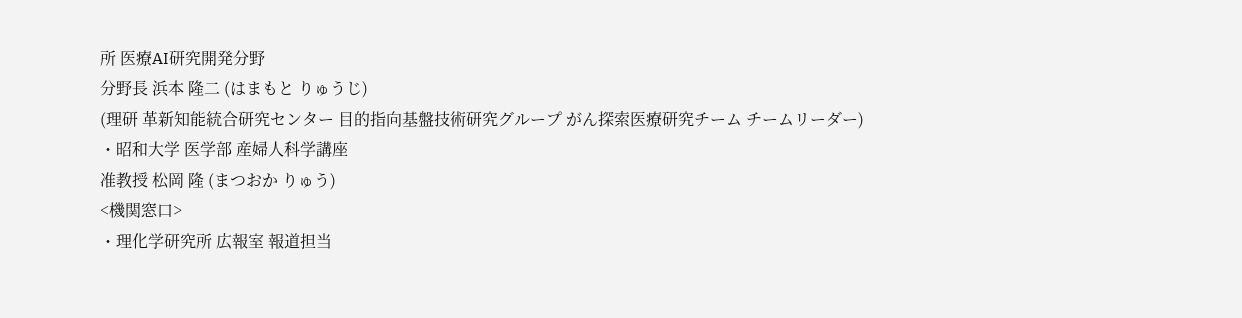所 医療AI研究開発分野
分野長 浜本 隆二 (はまもと りゅうじ)
(理研 革新知能統合研究センター 目的指向基盤技術研究グループ がん探索医療研究チーム チームリーダー)
・昭和大学 医学部 産婦人科学講座
准教授 松岡 隆 (まつおか りゅう)
<機関窓口>
・理化学研究所 広報室 報道担当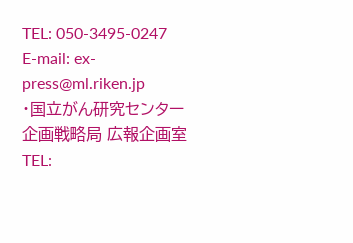TEL: 050-3495-0247
E-mail: ex-press@ml.riken.jp
・国立がん研究センター 企画戦略局 広報企画室
TEL: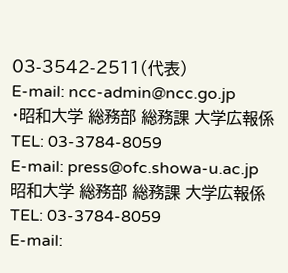03-3542-2511(代表)
E-mail: ncc-admin@ncc.go.jp
・昭和大学 総務部 総務課 大学広報係
TEL: 03-3784-8059
E-mail: press@ofc.showa-u.ac.jp
昭和大学 総務部 総務課 大学広報係
TEL: 03-3784-8059
E-mail: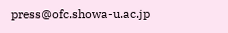press@ofc.showa-u.ac.jp